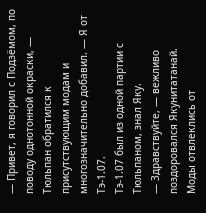— Привет, я говорил с Подзёмом, по поводу однотонной окраски, — Тюльпан обратился к присутствующим модам и многозначительно добавил. — Я от Тэ-1.07.
Тэ-1.07 был из одной партии с Тюльпаном, знал Яку.
— Здравствуйте, — вежливо поздоровался Якунитатанай.
Моды отвлеклись от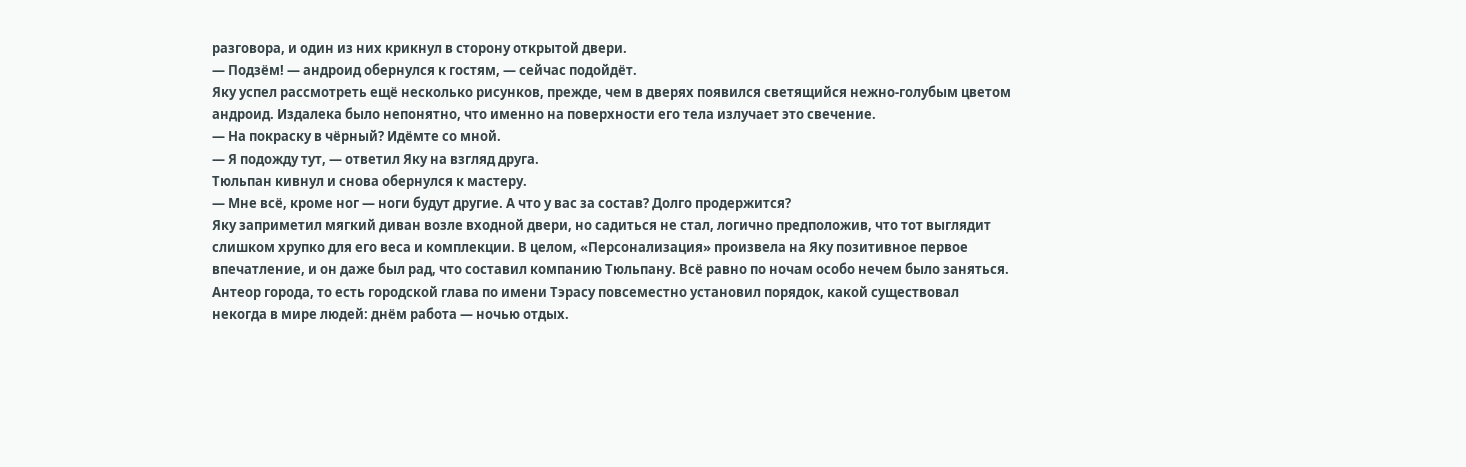разговора, и один из них крикнул в сторону открытой двери.
— Подзём! — андроид обернулся к гостям, — сейчас подойдёт.
Яку успел рассмотреть ещё несколько рисунков, прежде, чем в дверях появился светящийся нежно-голубым цветом андроид. Издалека было непонятно, что именно на поверхности его тела излучает это свечение.
— На покраску в чёрный? Идёмте со мной.
— Я подожду тут, — ответил Яку на взгляд друга.
Тюльпан кивнул и снова обернулся к мастеру.
— Мне всё, кроме ног — ноги будут другие. А что у вас за состав? Долго продержится?
Яку заприметил мягкий диван возле входной двери, но садиться не стал, логично предположив, что тот выглядит слишком хрупко для его веса и комплекции. В целом, «Персонализация» произвела на Яку позитивное первое впечатление, и он даже был рад, что составил компанию Тюльпану. Всё равно по ночам особо нечем было заняться.
Антеор города, то есть городской глава по имени Тэрасу повсеместно установил порядок, какой существовал некогда в мире людей: днём работа — ночью отдых.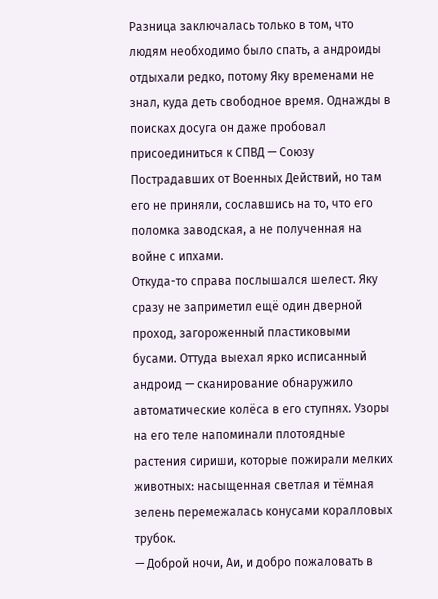Разница заключалась только в том, что людям необходимо было спать, а андроиды отдыхали редко, потому Яку временами не знал, куда деть свободное время. Однажды в поисках досуга он даже пробовал присоединиться к СПВД — Союзу Пострадавших от Военных Действий, но там его не приняли, сославшись на то, что его поломка заводская, а не полученная на войне с ипхами.
Откуда-то справа послышался шелест. Яку сразу не заприметил ещё один дверной проход, загороженный пластиковыми бусами. Оттуда выехал ярко исписанный андроид — сканирование обнаружило автоматические колёса в его ступнях. Узоры на его теле напоминали плотоядные растения сириши, которые пожирали мелких животных: насыщенная светлая и тёмная зелень перемежалась конусами коралловых трубок.
— Доброй ночи, Аи, и добро пожаловать в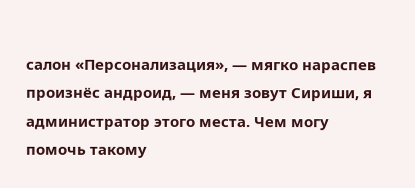салон «Персонализация», — мягко нараспев произнёс андроид, — меня зовут Сириши, я администратор этого места. Чем могу помочь такому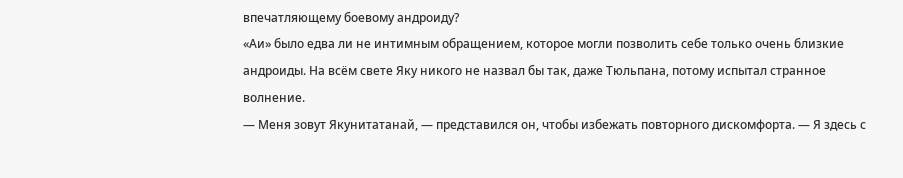впечатляющему боевому андроиду?
«Аи» было едва ли не интимным обращением, которое могли позволить себе только очень близкие андроиды. На всём свете Яку никого не назвал бы так, даже Тюльпана, потому испытал странное волнение.
— Меня зовут Якунитатанай, — представился он, чтобы избежать повторного дискомфорта. — Я здесь с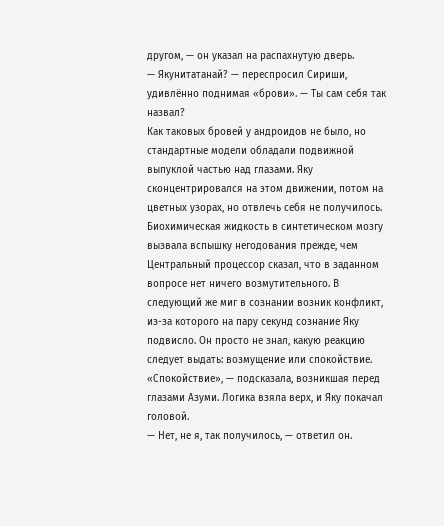другом, — он указал на распахнутую дверь.
— Якунитатанай? — переспросил Сириши, удивлённо поднимая «брови». — Ты сам себя так назвал?
Как таковых бровей у андроидов не было, но стандартные модели обладали подвижной выпуклой частью над глазами. Яку сконцентрировался на этом движении, потом на цветных узорах, но отвлечь себя не получилось.
Биохимическая жидкость в синтетическом мозгу вызвала вспышку негодования прежде, чем Центральный процессор сказал, что в заданном вопросе нет ничего возмутительного. В следующий же миг в сознании возник конфликт, из-за которого на пару секунд сознание Яку подвисло. Он просто не знал, какую реакцию следует выдать: возмущение или спокойствие. «Спокойствие», — подсказала, возникшая перед глазами Азуми. Логика взяла верх, и Яку покачал головой.
— Нет, не я, так получилось, — ответил он.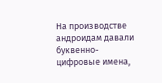На производстве андроидам давали буквенно-цифровые имена,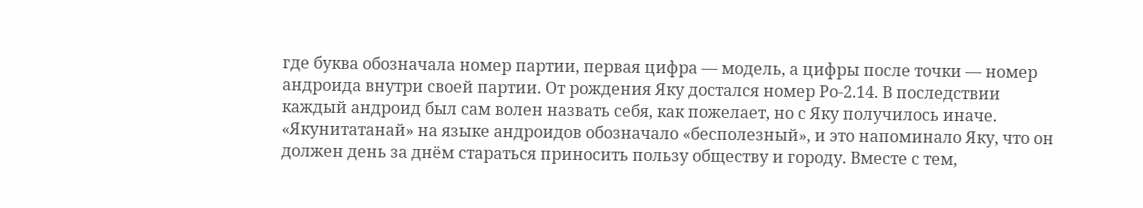где буква обозначала номер партии, первая цифра — модель, а цифры после точки — номер андроида внутри своей партии. От рождения Яку достался номер Ро-2.14. В последствии каждый андроид был сам волен назвать себя, как пожелает, но с Яку получилось иначе. «Якунитатанай» на языке андроидов обозначало «бесполезный», и это напоминало Яку, что он должен день за днём стараться приносить пользу обществу и городу. Вместе с тем,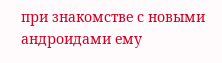при знакомстве с новыми андроидами ему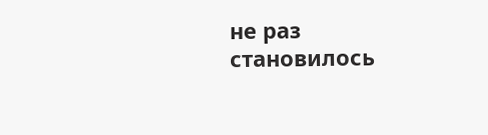не раз становилось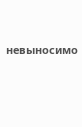невыносимо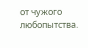от чужого любопытства.